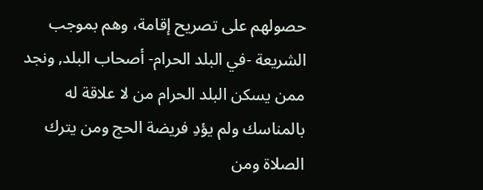حصولهم على تصريح إقامة، وهم بموجب الشريعة -في البلد الحرام- أصحاب البلد, ونجد ممن يسكن البلد الحرام من لا علاقة له بالمناسك ولم يؤدِ فريضة الحج ومن يترك الصلاة ومن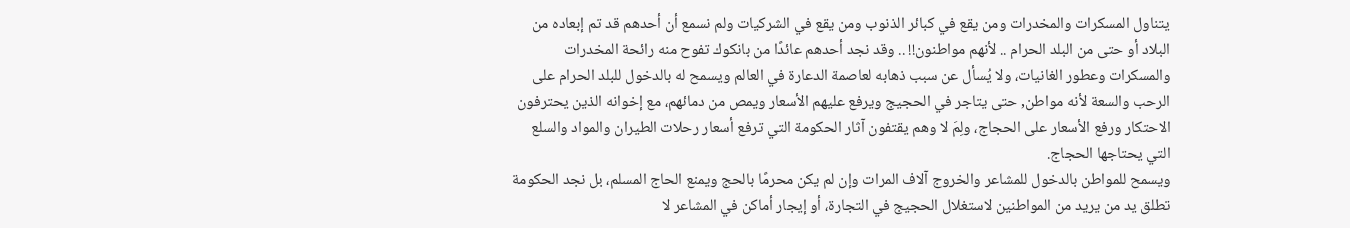يتناول المسكرات والمخدرات ومن يقع في كبائر الذنوب ومن يقع في الشركيات ولم نسمع أن أحدهم قد تم إبعاده من البلاد أو حتى من البلد الحرام .. لأنهم مواطنون!! .. وقد نجد أحدهم عائدًا من بانكوك تفوح منه رائحة المخدرات والمسكرات وعطور الغانيات، ولا يُسأل عن سبب ذهابه لعاصمة الدعارة في العالم ويسمح له بالدخول للبلد الحرام على الرحب والسعة لأنه مواطن, حتى يتاجر في الحجيج ويرفع عليهم الأسعار ويمص من دمائهم، مع إخوانه الذين يحترفون الاحتكار ورفع الأسعار على الحجاج، ولِمَ لا وهم يقتفون آثار الحكومة التي ترفع أسعار رحلات الطيران والمواد والسلع التي يحتاجها الحجاج.
ويسمح للمواطن بالدخول للمشاعر والخروج آلاف المرات وإن لم يكن محرمًا بالحج ويمنع الحاج المسلم، بل نجد الحكومة تطلق يد من يريد من المواطنين لاستغلال الحجيج في التجارة، أو إيجار أماكن في المشاعر لا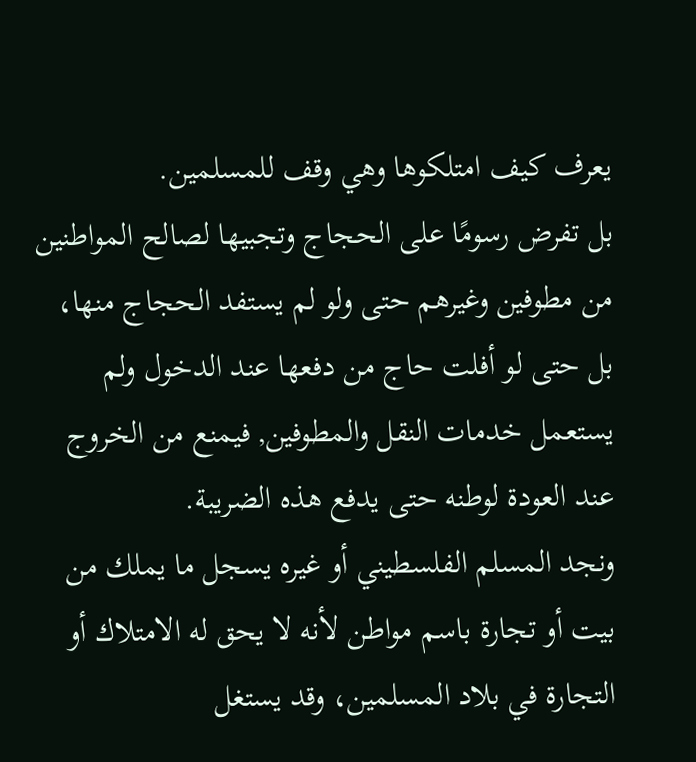يعرف كيف امتلكوها وهي وقف للمسلمين.
بل تفرض رسومًا على الحجاج وتجبيها لصالح المواطنين من مطوفين وغيرهم حتى ولو لم يستفد الحجاج منها، بل حتى لو أفلت حاج من دفعها عند الدخول ولم يستعمل خدمات النقل والمطوفين, فيمنع من الخروج عند العودة لوطنه حتى يدفع هذه الضريبة.
ونجد المسلم الفلسطيني أو غيره يسجل ما يملك من بيت أو تجارة باسم مواطن لأنه لا يحق له الامتلاك أو التجارة في بلاد المسلمين، وقد يستغل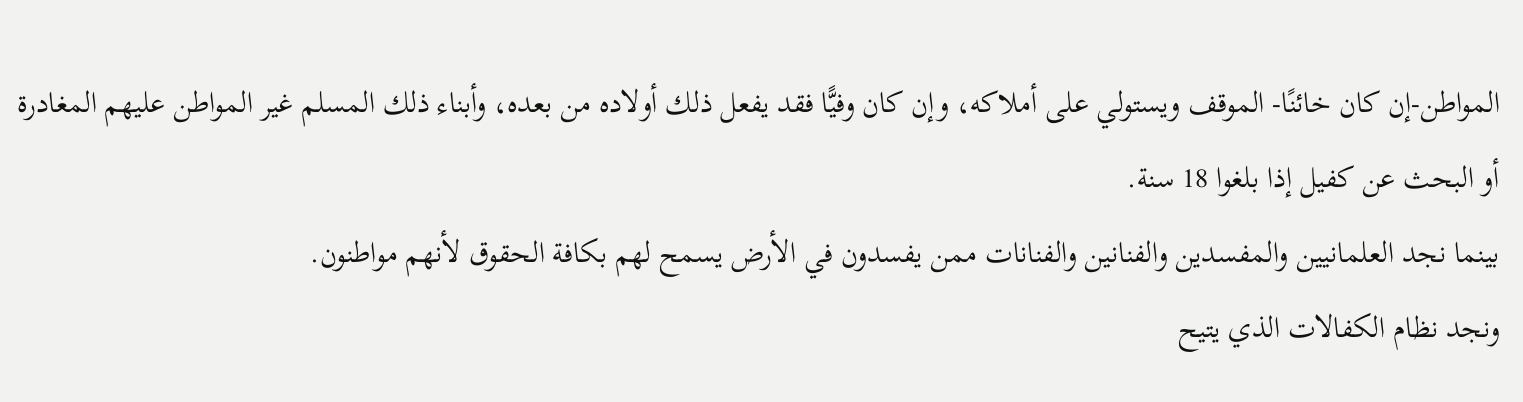المواطن-إن كان خائنًا- الموقف ويستولي على أملاكه، وإن كان وفيًّا فقد يفعل ذلك أولاده من بعده، وأبناء ذلك المسلم غير المواطن عليهم المغادرة أو البحث عن كفيل إذا بلغوا 18 سنة.
بينما نجد العلمانيين والمفسدين والفنانين والفنانات ممن يفسدون في الأرض يسمح لهم بكافة الحقوق لأنهم مواطنون.
ونجد نظام الكفالات الذي يتيح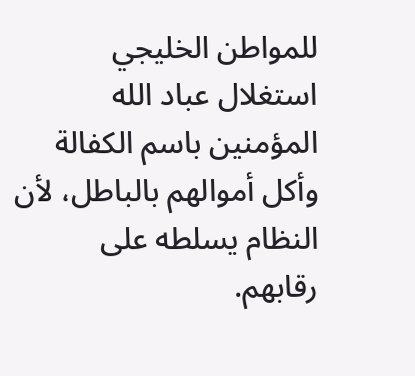للمواطن الخليجي استغلال عباد الله المؤمنين باسم الكفالة وأكل أموالهم بالباطل، لأن النظام يسلطه على رقابهم.